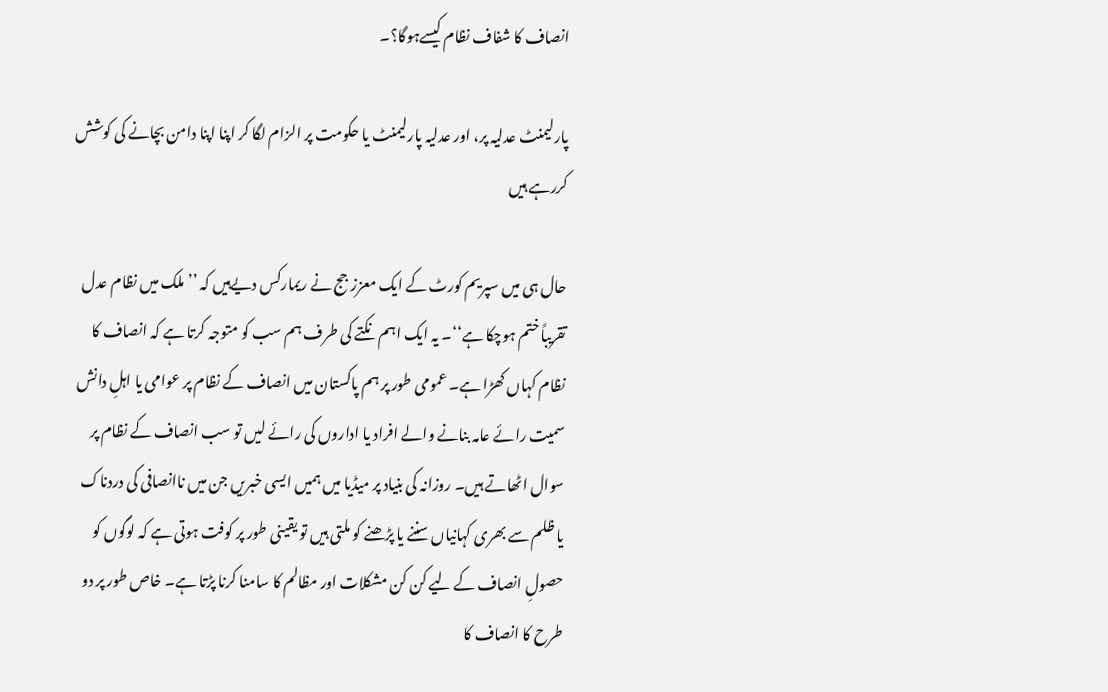انصاف کا شفاف نظام کیسےہوگا؟۔

پارلیمنٹ عدلیہ پر، اور عدلیہ پارلیمنٹ یا حکومت پر الزام لگا کر اپنا اپنا دامن بچانے کی کوشش کررہے ہیں

حال ہی میں سپریم کورٹ کے ایک معزز جج نے ریمارکس دیےہیں کہ ’’ملک میں نظام عدل تقریباً ختم ہوچکا ہے‘‘۔ یہ ایک اہم نکتے کی طرف ہم سب کو متوجہ کرتا ہے کہ انصاف کا نظام کہاں کھڑا ہے۔ عمومی طور پر ہم پاکستان میں انصاف کے نظام پر عوامی یا اہلِ دانش سمیت رائے عامہ بنانے والے افراد یا اداروں کی رائے لیں تو سب انصاف کے نظام پر سوال اٹھاتے ہیں۔ روزانہ کی بنیاد پر میڈیا میں ہمیں ایسی خبریں جن میں ناانصافی کی دردناک یا ظلم سے بھری کہانیاں سننے یا پڑھنے کو ملتی ہیں تو یقینی طور پر کوفت ہوتی ہے کہ لوگوں کو حصولِ انصاف کے لیے کن کن مشکلات اور مظالم کا سامنا کرنا پڑتا ہے۔ خاص طور پر دو طرح کا انصاف کا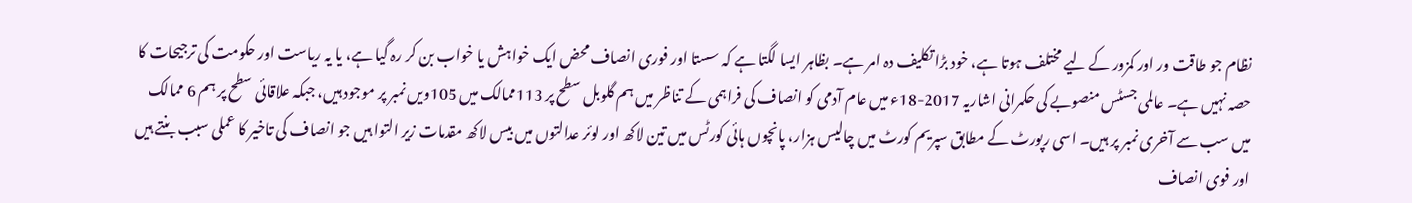نظام جو طاقت ور اور کمزور کے لیے مختلف ہوتا ہے، خود بڑا تکلیف دہ امر ہے۔ بظاہر ایسا لگتا ہے کہ سستا اور فوری انصاف محض ایک خواہش یا خواب بن کر رہ گیا ہے، یا یہ ریاست اور حکومت کی ترجیحات کا حصہ نہیں ہے۔ عالمی جسٹس منصوبے کی حکمرانی اشاریہ 2017-18ء میں عام آدمی کو انصاف کی فراہمی کے تناظر میں ہم گلوبل سطح پر 113ممالک میں 105ویں نمبر پر موجود ہیں، جبکہ علاقائی سطح پر ہم 6 ممالک میں سب سے آخری نمبر پر ہیں۔ اسی رپورٹ کے مطابق سپریم کورٹ میں چالیس ہزار، پانچوں ہائی کورٹس میں تین لاکھ اور لوئر عدالتوں میں بیس لاکھ مقدمات زیر التوا ہیں جو انصاف کی تاخیر کا عملی سبب بنتے ہیں اور فوی انصاف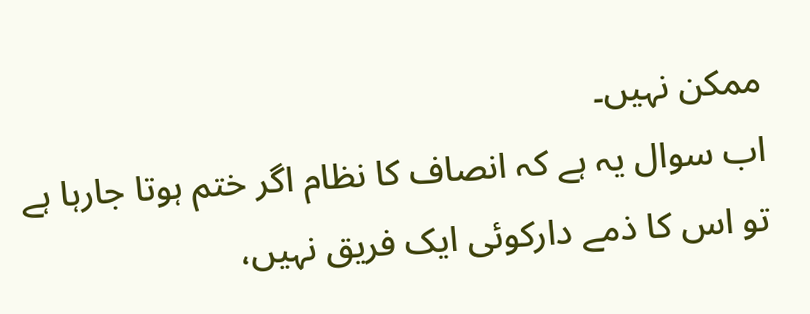ممکن نہیں۔
اب سوال یہ ہے کہ انصاف کا نظام اگر ختم ہوتا جارہا ہے تو اس کا ذمے دارکوئی ایک فریق نہیں،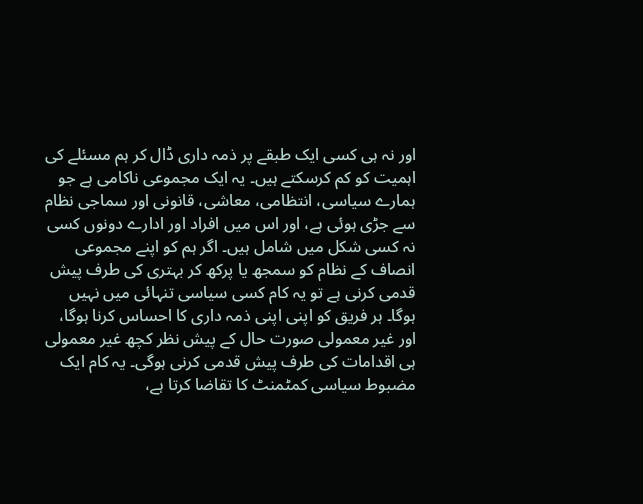اور نہ ہی کسی ایک طبقے پر ذمہ داری ڈال کر ہم مسئلے کی اہمیت کو کم کرسکتے ہیں۔ یہ ایک مجموعی ناکامی ہے جو ہمارے سیاسی، انتظامی، معاشی، قانونی اور سماجی نظام سے جڑی ہوئی ہے، اور اس میں افراد اور ادارے دونوں کسی نہ کسی شکل میں شامل ہیں۔ اگر ہم کو اپنے مجموعی انصاف کے نظام کو سمجھ یا پرکھ کر بہتری کی طرف پیش قدمی کرنی ہے تو یہ کام کسی سیاسی تنہائی میں نہیں ہوگا۔ ہر فریق کو اپنی اپنی ذمہ داری کا احساس کرنا ہوگا، اور غیر معمولی صورت حال کے پیش نظر کچھ غیر معمولی ہی اقدامات کی طرف پیش قدمی کرنی ہوگی۔ یہ کام ایک مضبوط سیاسی کمٹمنٹ کا تقاضا کرتا ہے،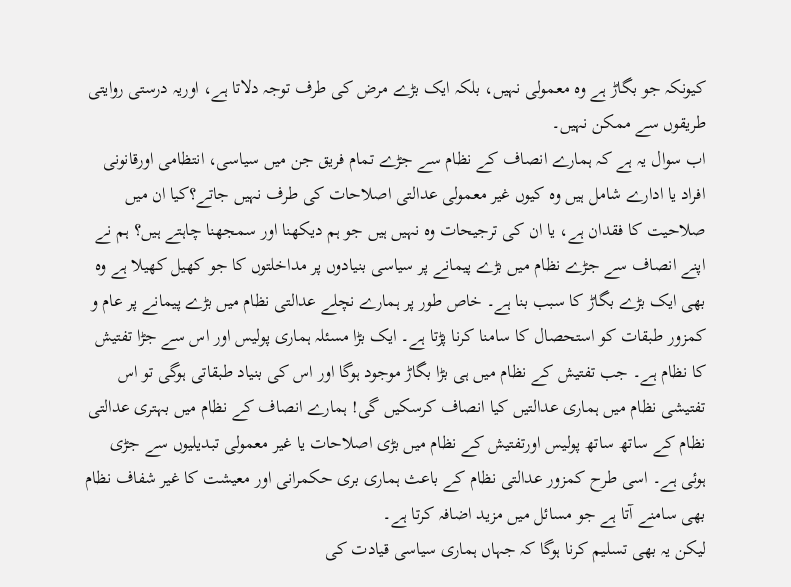کیونکہ جو بگاڑ ہے وہ معمولی نہیں، بلکہ ایک بڑے مرض کی طرف توجہ دلاتا ہے، اوریہ درستی روایتی طریقوں سے ممکن نہیں۔
اب سوال یہ ہے کہ ہمارے انصاف کے نظام سے جڑے تمام فریق جن میں سیاسی، انتظامی اورقانونی افراد یا ادارے شامل ہیں وہ کیوں غیر معمولی عدالتی اصلاحات کی طرف نہیں جاتے؟کیا ان میں صلاحیت کا فقدان ہے، یا ان کی ترجیحات وہ نہیں ہیں جو ہم دیکھنا اور سمجھنا چاہتے ہیں؟ ہم نے اپنے انصاف سے جڑے نظام میں بڑے پیمانے پر سیاسی بنیادوں پر مداخلتوں کا جو کھیل کھیلا ہے وہ بھی ایک بڑے بگاڑ کا سبب بنا ہے۔ خاص طور پر ہمارے نچلے عدالتی نظام میں بڑے پیمانے پر عام و کمزور طبقات کو استحصال کا سامنا کرنا پڑتا ہے۔ ایک بڑا مسئلہ ہماری پولیس اور اس سے جڑا تفتیش کا نظام ہے۔ جب تفتیش کے نظام میں ہی بڑا بگاڑ موجود ہوگا اور اس کی بنیاد طبقاتی ہوگی تو اس تفتیشی نظام میں ہماری عدالتیں کیا انصاف کرسکیں گی! ہمارے انصاف کے نظام میں بہتری عدالتی نظام کے ساتھ ساتھ پولیس اورتفتیش کے نظام میں بڑی اصلاحات یا غیر معمولی تبدیلیوں سے جڑی ہوئی ہے۔ اسی طرح کمزور عدالتی نظام کے باعث ہماری بری حکمرانی اور معیشت کا غیر شفاف نظام بھی سامنے آتا ہے جو مسائل میں مزید اضافہ کرتا ہے۔
لیکن یہ بھی تسلیم کرنا ہوگا کہ جہاں ہماری سیاسی قیادت کی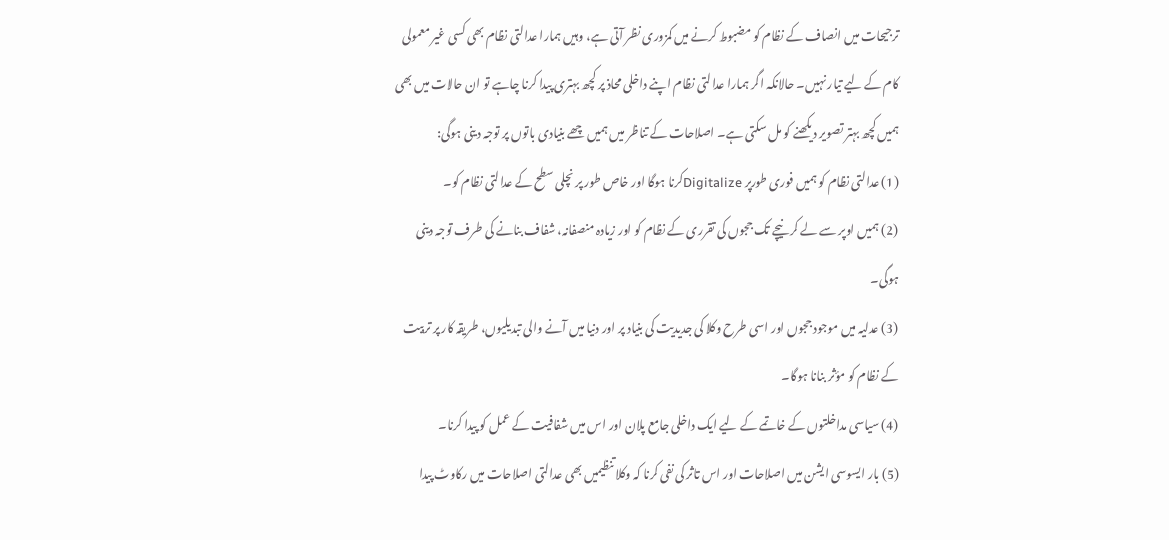ترجیحات میں انصاف کے نظام کو مضبوط کرنے میں کمزوری نظر آتی ہے، وہیں ہمارا عدالتی نظام بھی کسی غیر معمولی کام کے لیے تیار نہیں۔ حالانکہ اگر ہمارا عدالتی نظام اپنے داخلی محاذ پر کچھ بہتری پیدا کرنا چاہے تو ان حالات میں بھی ہمیں کچھ بہتر تصویر دیکھنے کو مل سکتی ہے۔ اصلاحات کے تناظر میں ہمیں چھے بنیادی باتوں پر توجہ دینی ہوگی:
(1) عدالتی نظام کو ہمیں فوری طورپر Digitalizeکرنا ہوگا اور خاص طور پر نچلی سطح کے عدالتی نظام کو۔
(2) ہمیں اوپر سے لے کر نیچے تک ججوں کی تقرری کے نظام کو اور زیادہ منصفانہ، شفاف بنانے کی طرف توجہ دینی ہوگی۔
(3) عدلیہ میں موجود ججوں اور اسی طرح وکلا کی جدیدیت کی بنیاد پر اور دنیا میں آنے والی تبدیلیوں، طریقہ کار پر تربیت کے نظام کو مؤثر بنانا ہوگا۔
(4) سیاسی مداخلتوں کے خاتمے کے لیے ایک داخلی جامع پلان اور اس میں شفافیت کے عمل کو پیدا کرنا۔
(5) بار ایسوسی ایشن میں اصلاحات اور اس تاثر کی نفی کرنا کہ وکلا تنظیمیں بھی عدالتی اصلاحات میں رکاوٹ پیدا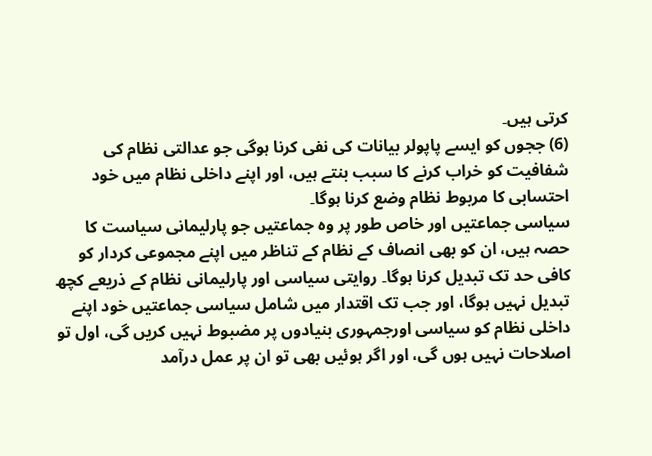کرتی ہیں۔
(6) ججوں کو ایسے پاپولر بیانات کی نفی کرنا ہوگی جو عدالتی نظام کی شفافیت کو خراب کرنے کا سبب بنتے ہیں، اور اپنے داخلی نظام میں خود احتسابی کا مربوط نظام وضع کرنا ہوگا۔
سیاسی جماعتیں اور خاص طور پر وہ جماعتیں جو پارلیمانی سیاست کا حصہ ہیں، ان کو بھی انصاف کے نظام کے تناظر میں اپنے مجموعی کردار کو کافی حد تک تبدیل کرنا ہوگا۔ روایتی سیاسی اور پارلیمانی نظام کے ذریعے کچھ تبدیل نہیں ہوگا، اور جب تک اقتدار میں شامل سیاسی جماعتیں خود اپنے داخلی نظام کو سیاسی اورجمہوری بنیادوں پر مضبوط نہیں کریں گی، اول تو اصلاحات نہیں ہوں گی، اور اگر ہوئیں بھی تو ان پر عمل درآمد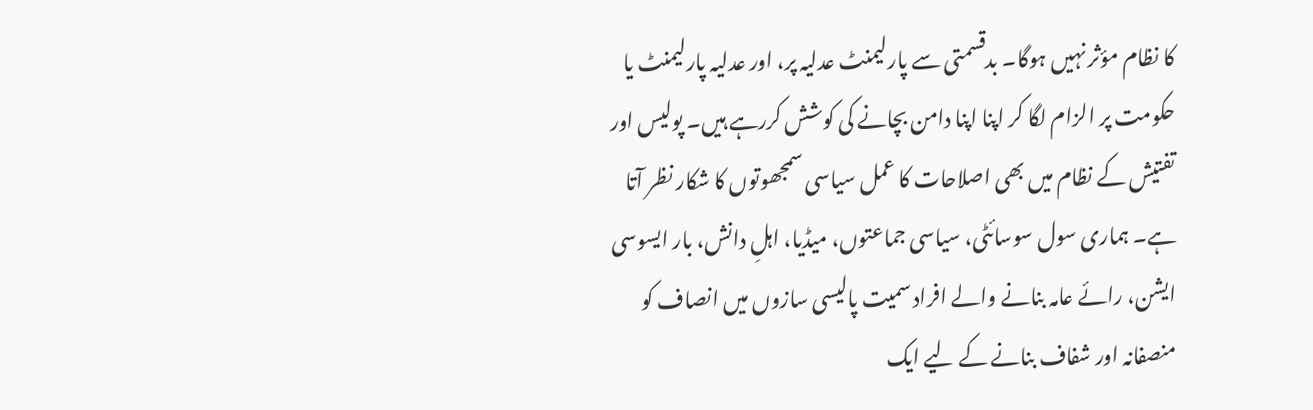کا نظام مؤثر نہیں ہوگا۔ بدقسمتی سے پارلیمنٹ عدلیہ پر، اور عدلیہ پارلیمنٹ یا حکومت پر الزام لگا کر اپنا اپنا دامن بچانے کی کوشش کررہے ہیں۔ پولیس اور تفتیش کے نظام میں بھی اصلاحات کا عمل سیاسی سمجھوتوں کا شکار نظر آتا ہے۔ ہماری سول سوسائٹی، سیاسی جماعتوں، میڈیا، اہلِ دانش، بار ایسوسی ایشن، رائے عامہ بنانے والے افراد سمیت پالیسی سازوں میں انصاف کو منصفانہ اور شفاف بنانے کے لیے ایک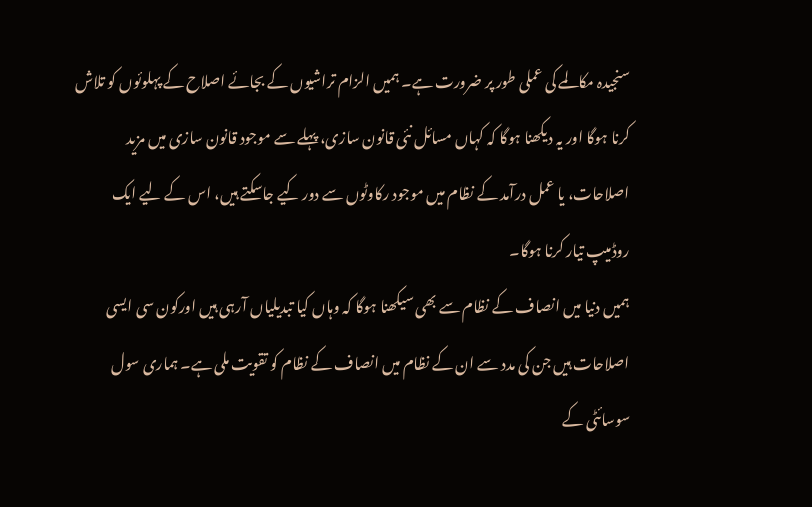سنجیدہ مکالمے کی عملی طور پر ضرورت ہے۔ ہمیں الزام تراشیوں کے بجائے اصلاح کے پہلوئوں کو تلاش کرنا ہوگا اور یہ دیکھنا ہوگا کہ کہاں مسائل نئی قانون سازی، پہلے سے موجود قانون سازی میں مزید اصلاحات، یا عمل درآمد کے نظام میں موجود رکاوٹوں سے دور کیے جاسکتے ہیں، اس کے لیے ایک روڈمیپ تیار کرنا ہوگا۔
ہمیں دنیا میں انصاف کے نظام سے بھی سیکھنا ہوگا کہ وہاں کیا تبدیلیاں آرہی ہیں اورکون سی ایسی اصلاحات ہیں جن کی مدد سے ان کے نظام میں انصاف کے نظام کو تقویت ملی ہے۔ ہماری سول سوسائٹی کے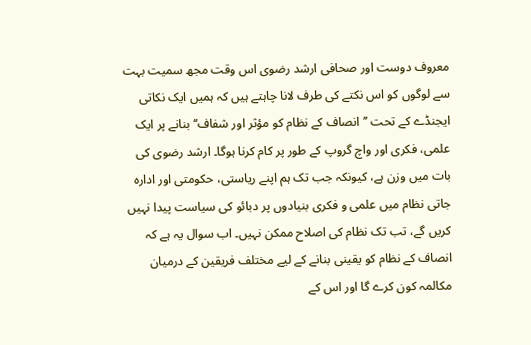معروف دوست اور صحافی ارشد رضوی اس وقت مجھ سمیت بہت سے لوگوں کو اس نکتے کی طرف لانا چاہتے ہیں کہ ہمیں ایک نکاتی ایجنڈے کے تحت ’’انصاف کے نظام کو مؤثر اور شفاف‘‘ بنانے پر ایک علمی، فکری اور واچ گروپ کے طور پر کام کرنا ہوگا۔ ارشد رضوی کی بات میں وزن ہے، کیونکہ جب تک ہم اپنے ریاستی، حکومتی اور ادارہ جاتی نظام میں علمی و فکری بنیادوں پر دبائو کی سیاست پیدا نہیں کریں گے، تب تک نظام کی اصلاح ممکن نہیں۔ اب سوال یہ ہے کہ انصاف کے نظام کو یقینی بنانے کے لیے مختلف فریقین کے درمیان مکالمہ کون کرے گا اور اس کے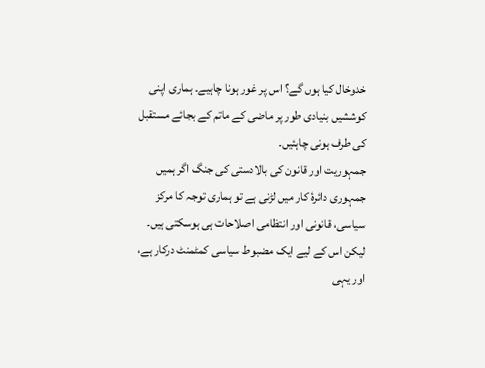خدوخال کیا ہوں گے؟ اس پر غور ہونا چاہیے۔ ہماری اپنی کوششیں بنیادی طور پر ماضی کے ماتم کے بجائے مستقبل کی طرف ہونی چاہئیں۔
جمہوریت اور قانون کی بالادستی کی جنگ اگر ہمیں جمہوری دائرۂ کار میں لڑنی ہے تو ہماری توجہ کا مرکز سیاسی، قانونی اور انتظامی اصلاحات ہی ہوسکتی ہیں۔ لیکن اس کے لیے ایک مضبوط سیاسی کمٹمنٹ درکار ہے، اور یہی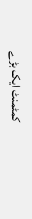کمٹمنٹ ایک بڑے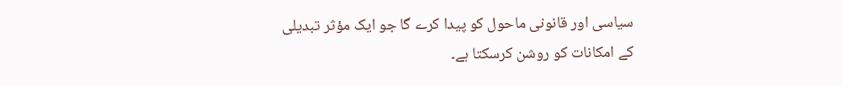سیاسی اور قانونی ماحول کو پیدا کرے گا جو ایک مؤثر تبدیلی کے امکانات کو روشن کرسکتا ہے۔